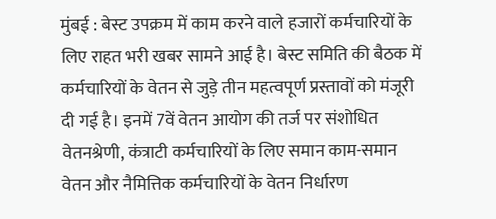मुंबई : बेस्ट उपक्रम में काम करने वाले हजारों कर्मचारियों के लिए राहत भरी खबर सामने आई है। बेस्ट समिति की बैठक में कर्मचारियों के वेतन से जुड़े तीन महत्वपूर्ण प्रस्तावों को मंजूरी दी गई है। इनमें 7वें वेतन आयोग की तर्ज पर संशोधित वेतनश्रेणी, कंत्राटी कर्मचारियों के लिए समान काम-समान वेतन और नैमित्तिक कर्मचारियों के वेतन निर्धारण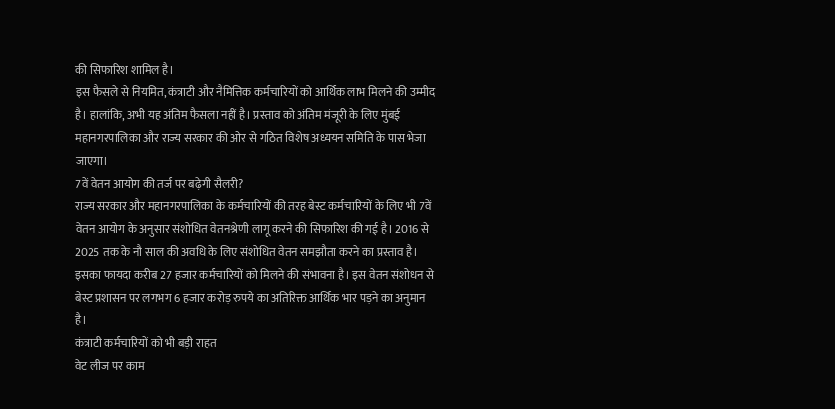की सिफारिश शामिल है।
इस फैसले से नियमित, कंत्राटी और नैमित्तिक कर्मचारियों को आर्थिक लाभ मिलने की उम्मीद है। हालांकि, अभी यह अंतिम फैसला नहीं है। प्रस्ताव को अंतिम मंजूरी के लिए मुंबई महानगरपालिका और राज्य सरकार की ओर से गठित विशेष अध्ययन समिति के पास भेजा जाएगा।
7वें वेतन आयोग की तर्ज पर बढ़ेगी सैलरी?
राज्य सरकार और महानगरपालिका के कर्मचारियों की तरह बेस्ट कर्मचारियों के लिए भी 7वें वेतन आयोग के अनुसार संशोधित वेतनश्रेणी लागू करने की सिफारिश की गई है। 2016 से 2025 तक के नौ साल की अवधि के लिए संशोधित वेतन समझौता करने का प्रस्ताव है। इसका फायदा करीब 27 हजार कर्मचारियों को मिलने की संभावना है। इस वेतन संशोधन से बेस्ट प्रशासन पर लगभग 6 हजार करोड़ रुपये का अतिरिक्त आर्थिक भार पड़ने का अनुमान है।
कंत्राटी कर्मचारियों को भी बड़ी राहत
वेट लीज पर काम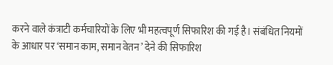करने वाले कंत्राटी कर्मचारियों के लिए भी महत्वपूर्ण सिफारिश की गई है। संबंधित नियमों के आधार पर ‘समान काम, समान वेतन’ देने की सिफारिश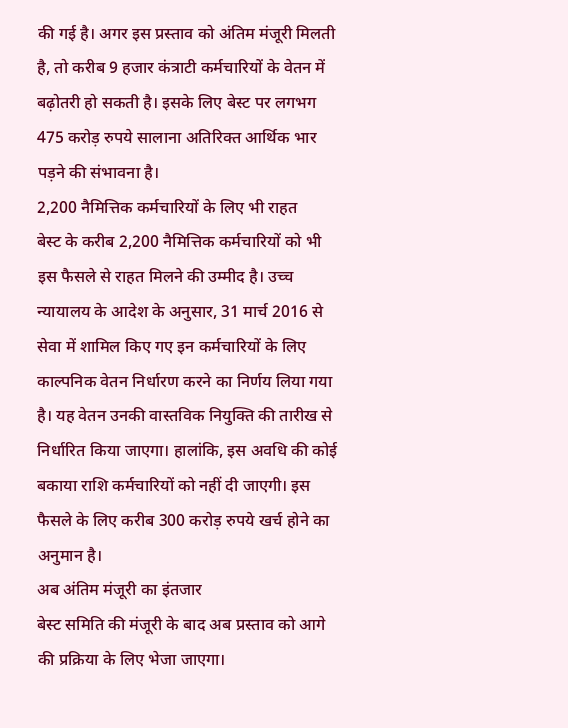की गई है। अगर इस प्रस्ताव को अंतिम मंजूरी मिलती है, तो करीब 9 हजार कंत्राटी कर्मचारियों के वेतन में बढ़ोतरी हो सकती है। इसके लिए बेस्ट पर लगभग 475 करोड़ रुपये सालाना अतिरिक्त आर्थिक भार पड़ने की संभावना है।
2,200 नैमित्तिक कर्मचारियों के लिए भी राहत
बेस्ट के करीब 2,200 नैमित्तिक कर्मचारियों को भी इस फैसले से राहत मिलने की उम्मीद है। उच्च न्यायालय के आदेश के अनुसार, 31 मार्च 2016 से सेवा में शामिल किए गए इन कर्मचारियों के लिए काल्पनिक वेतन निर्धारण करने का निर्णय लिया गया है। यह वेतन उनकी वास्तविक नियुक्ति की तारीख से निर्धारित किया जाएगा। हालांकि, इस अवधि की कोई बकाया राशि कर्मचारियों को नहीं दी जाएगी। इस फैसले के लिए करीब 300 करोड़ रुपये खर्च होने का अनुमान है।
अब अंतिम मंजूरी का इंतजार
बेस्ट समिति की मंजूरी के बाद अब प्रस्ताव को आगे की प्रक्रिया के लिए भेजा जाएगा।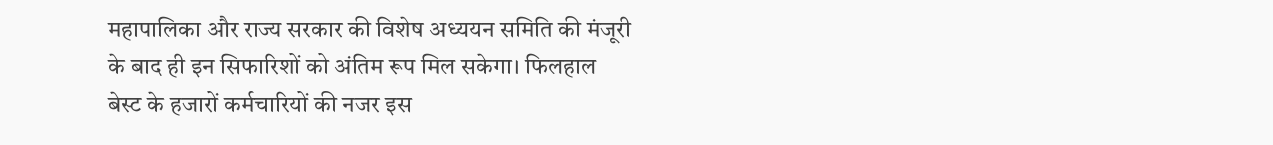महापालिका और राज्य सरकार की विशेष अध्ययन समिति की मंजूरी के बाद ही इन सिफारिशों को अंतिम रूप मिल सकेगा। फिलहाल बेस्ट के हजारों कर्मचारियों की नजर इस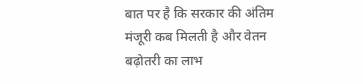बात पर है कि सरकार की अंतिम मंजूरी कब मिलती है और वेतन बढ़ोतरी का लाभ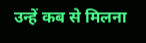उन्हें कब से मिलना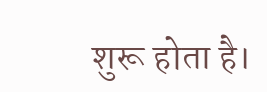शुरू होता है।